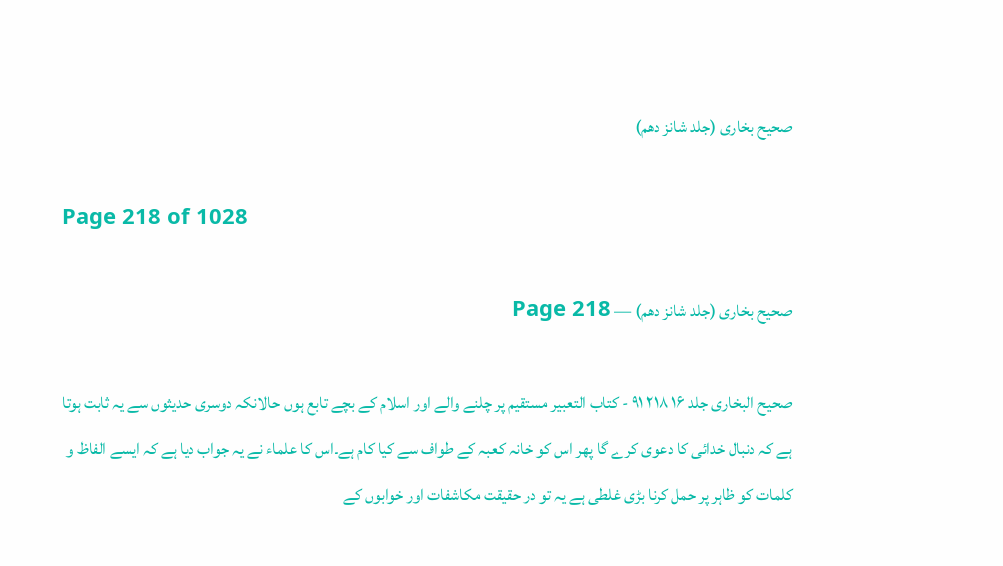صحیح بخاری (جلد شانز دھم)

Page 218 of 1028

صحیح بخاری (جلد شانز دھم) — Page 218

صحیح البخاری جلد ۱۶ ۲۱۸ ۹۱ - كتاب التعبير مستقیم پر چلنے والے اور اسلام کے بچے تابع ہوں حالانکہ دوسری حدیثوں سے یہ ثابت ہوتا ہے کہ دنبال خدائی کا دعوی کرے گا پھر اس کو خانہ کعبہ کے طواف سے کیا کام ہے۔اس کا علماء نے یہ جواب دیا ہے کہ ایسے الفاظ و کلمات کو ظاہر پر حمل کرنا بڑی غلطی ہے یہ تو در حقیقت مکاشفات اور خوابوں کے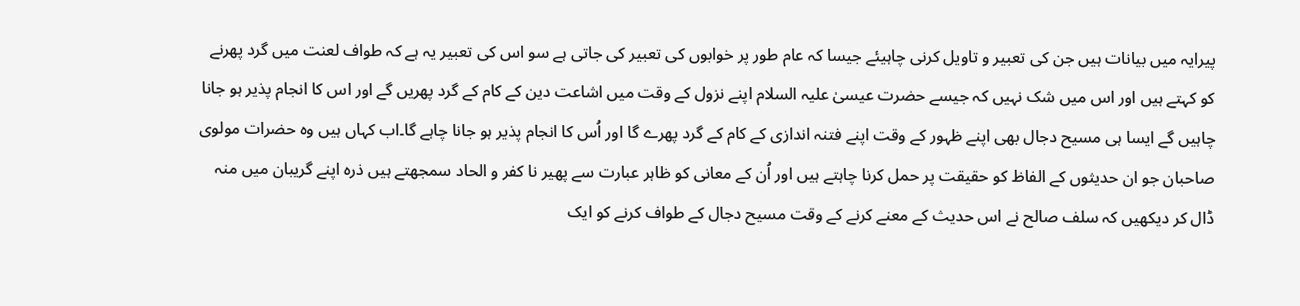پیرایہ میں بیانات ہیں جن کی تعبیر و تاویل کرنی چاہیئے جیسا کہ عام طور پر خوابوں کی تعبیر کی جاتی ہے سو اس کی تعبیر یہ ہے کہ طواف لعنت میں گرد پھرنے کو کہتے ہیں اور اس میں شک نہیں کہ جیسے حضرت عیسیٰ علیہ السلام اپنے نزول کے وقت میں اشاعت دین کے کام کے گرد پھریں گے اور اس کا انجام پذیر ہو جانا چاہیں گے ایسا ہی مسیح دجال بھی اپنے ظہور کے وقت اپنے فتنہ اندازی کے کام کے گرد پھرے گا اور اُس کا انجام پذیر ہو جانا چاہے گا۔اب کہاں ہیں وہ حضرات مولوی صاحبان جو ان حدیثوں کے الفاظ کو حقیقت پر حمل کرنا چاہتے ہیں اور اُن کے معانی کو ظاہر عبارت سے پھیر نا کفر و الحاد سمجھتے ہیں ذرہ اپنے گریبان میں منہ ڈال کر دیکھیں کہ سلف صالح نے اس حدیث کے معنے کرنے کے وقت مسیح دجال کے طواف کرنے کو ایک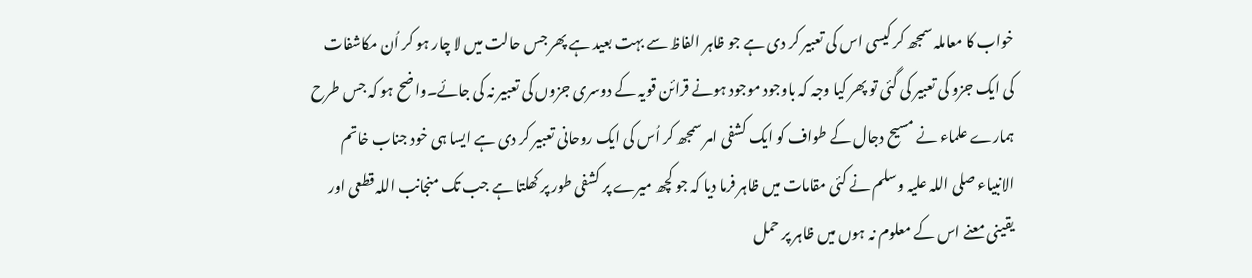خواب کا معاملہ سمجھ کر کیسی اس کی تعبیر کر دی ہے جو ظاہر الفاظ سے بہت بعید ہے پھر جس حالت میں لا چار ہو کر اُن مکاشفات کی ایک جزو کی تعبیر کی گئی تو پھر کیا وجہ کہ باوجود موجود ہونے قرائن قویہ کے دوسری جزوں کی تعبیر نہ کی جائے۔واضح ہو کہ جس طرح ہمارے علماء نے مسیح دجال کے طواف کو ایک کشفی امر سمجھ کر اُس کی ایک روحانی تعبیر کر دی ہے ایسا ہی خود جناب خاتم الانبیاء صلی اللہ علیہ وسلم نے کئی مقامات میں ظاہر فرما دیا کہ جو کچھ میرے پر کشفی طور پر کھلتا ہے جب تک منجانب اللہ قطعی اور یقینی معنے اس کے معلوم نہ ہوں میں ظاہر پر حمل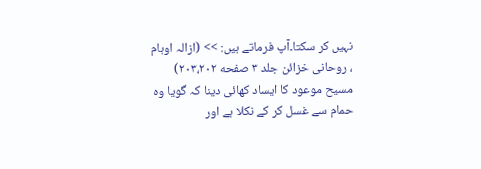نہیں کر سکتا۔آپ فرماتے ہیں: >> (ازالہ اوہام ، روحانی خزائن جلد ۳ صفحه ۲۰۳،۲۰۲) مسیح موعود کا ایساد کھائی دینا کہ گویا وہ حمام سے غسل کر کے نکلا ہے اور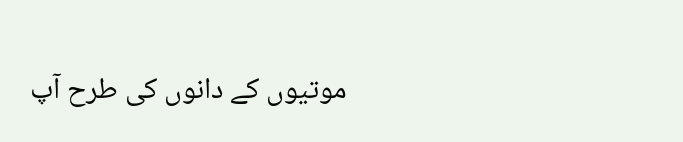موتیوں کے دانوں کی طرح آپ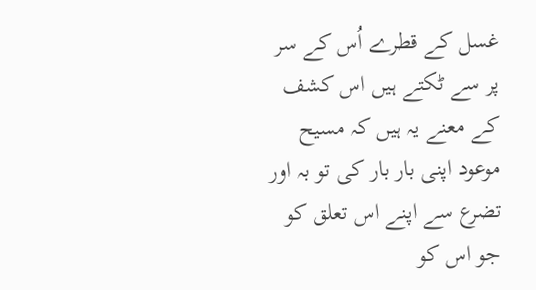غسل کے قطرے اُس کے سر پر سے ٹکتے ہیں اس کشف کے معنے یہ ہیں کہ مسیح موعود اپنی بار بار کی تو بہ اور تضرع سے اپنے اس تعلق کو جو اس کو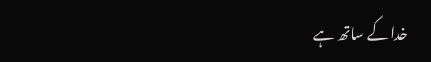خدا کے ساتھ ہے